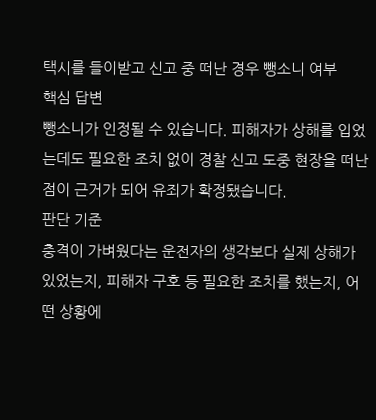택시를 들이받고 신고 중 떠난 경우 뺑소니 여부
핵심 답변
뺑소니가 인정될 수 있습니다. 피해자가 상해를 입었는데도 필요한 조치 없이 경찰 신고 도중 현장을 떠난 점이 근거가 되어 유죄가 확정됐습니다.
판단 기준
충격이 가벼웠다는 운전자의 생각보다 실제 상해가 있었는지, 피해자 구호 등 필요한 조치를 했는지, 어떤 상황에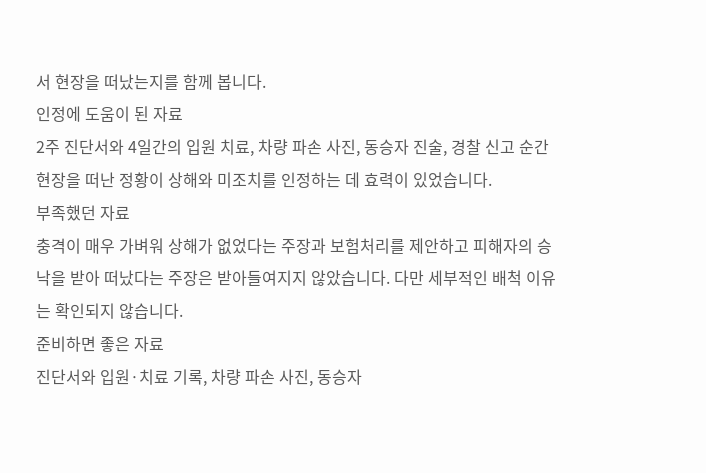서 현장을 떠났는지를 함께 봅니다.
인정에 도움이 된 자료
2주 진단서와 4일간의 입원 치료, 차량 파손 사진, 동승자 진술, 경찰 신고 순간 현장을 떠난 정황이 상해와 미조치를 인정하는 데 효력이 있었습니다.
부족했던 자료
충격이 매우 가벼워 상해가 없었다는 주장과 보험처리를 제안하고 피해자의 승낙을 받아 떠났다는 주장은 받아들여지지 않았습니다. 다만 세부적인 배척 이유는 확인되지 않습니다.
준비하면 좋은 자료
진단서와 입원·치료 기록, 차량 파손 사진, 동승자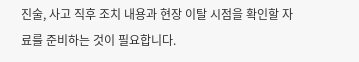진술, 사고 직후 조치 내용과 현장 이탈 시점을 확인할 자료를 준비하는 것이 필요합니다.